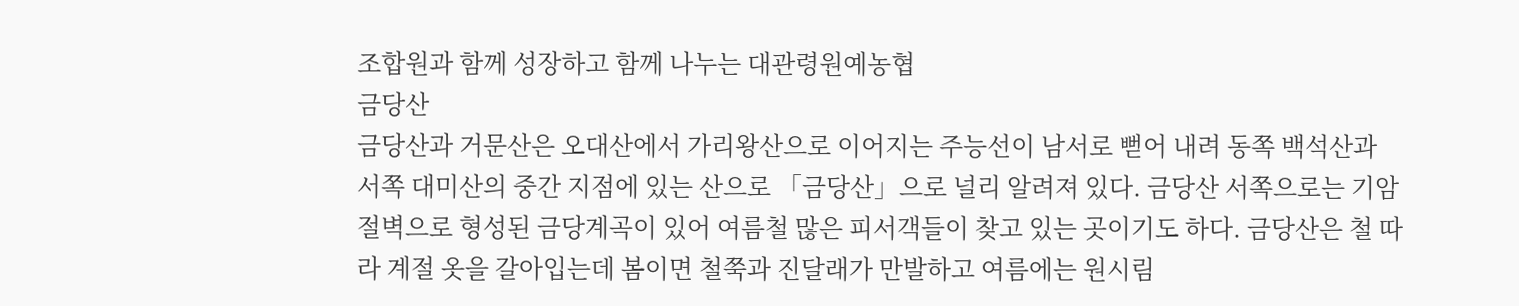조합원과 함께 성장하고 함께 나누는 대관령원예농협
금당산
금당산과 거문산은 오대산에서 가리왕산으로 이어지는 주능선이 남서로 뻗어 내려 동쪽 백석산과 서쪽 대미산의 중간 지점에 있는 산으로 「금당산」으로 널리 알려져 있다. 금당산 서쪽으로는 기암절벽으로 형성된 금당계곡이 있어 여름철 많은 피서객들이 찾고 있는 곳이기도 하다. 금당산은 철 따라 계절 옷을 갈아입는데 봄이면 철쭉과 진달래가 만발하고 여름에는 원시림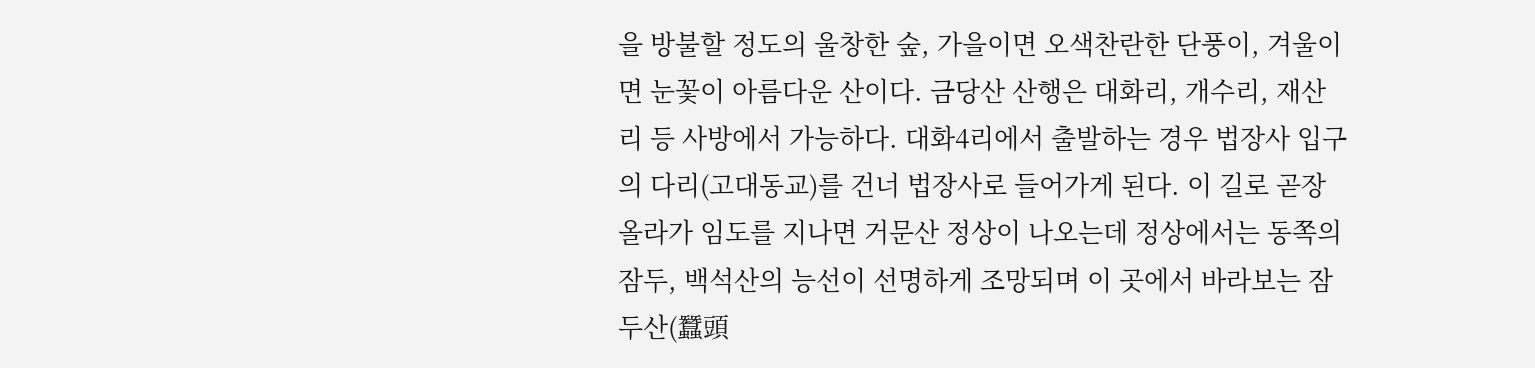을 방불할 정도의 울창한 숲, 가을이면 오색찬란한 단풍이, 겨울이면 눈꽃이 아름다운 산이다. 금당산 산행은 대화리, 개수리, 재산리 등 사방에서 가능하다. 대화4리에서 출발하는 경우 법장사 입구의 다리(고대동교)를 건너 법장사로 들어가게 된다. 이 길로 곧장 올라가 임도를 지나면 거문산 정상이 나오는데 정상에서는 동쪽의 잠두, 백석산의 능선이 선명하게 조망되며 이 곳에서 바라보는 잠두산(蠶頭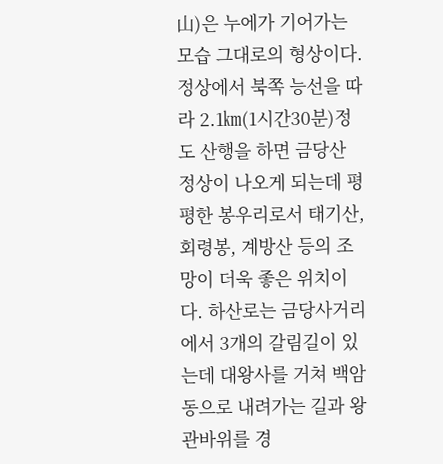山)은 누에가 기어가는 모습 그대로의 형상이다. 정상에서 북쪽 능선을 따라 2.1㎞(1시간30분)정도 산행을 하면 금당산 정상이 나오게 되는데 평평한 봉우리로서 태기산, 회령봉, 계방산 등의 조망이 더욱 좋은 위치이다. 하산로는 금당사거리에서 3개의 갈림길이 있는데 대왕사를 거쳐 백암동으로 내려가는 길과 왕관바위를 경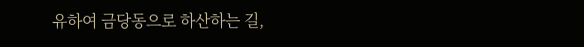유하여 금당동으로 하산하는 길,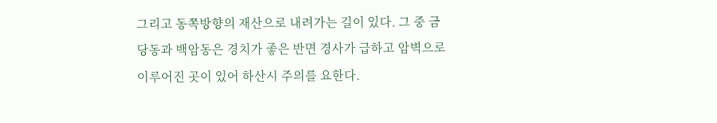그리고 동쪽방향의 재산으로 내려가는 길이 있다. 그 중 금당동과 백암동은 경치가 좋은 반면 경사가 급하고 암벽으로 이루어진 곳이 있어 하산시 주의를 요한다.